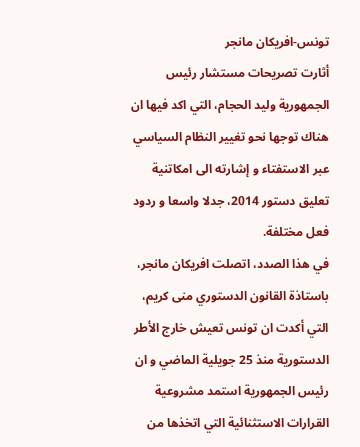تونس-افريكان مانجر
أثارت تصريحات مستشار رئيس الجمهورية وليد الحجام، التي اكد فيها ان هناك توجها نحو تغيير النظام السياسي عبر الاستفتاء و إشارته الى امكاتنية تعليق دستور 2014، جدلا واسعا و ردود فعل مختلفة.
في هذا الصدد، اتصلت افريكان مانجر، باستاذة القانون الدستوري منى كريم، التي أكدت ان تونس تعيش خارج الأطر الدستورية منذ 25 جويلية الماضي و ان رئيس الجمهورية استمد مشروعية القرارات الاستثنائية التي اتخذها من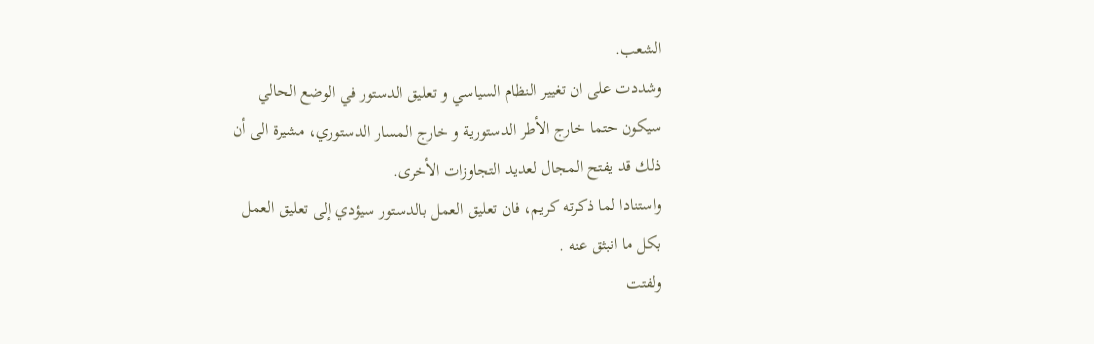الشعب.
وشددت على ان تغيير النظام السياسي و تعليق الدستور في الوضع الحالي سيكون حتما خارج الأطر الدستورية و خارج المسار الدستوري، مشيرة الى أن ذلك قد يفتح المجال لعديد التجاوزات الأخرى.
واستنادا لما ذكرته كريم، فان تعليق العمل بالدستور سيؤدي إلى تعليق العمل بكل ما انبثق عنه .
ولفتت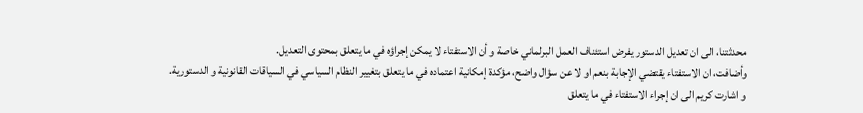محدثتنا، الى ان تعديل الدستور يفرض استئناف العمل البرلماني خاصة و أن الاستفتاء لا يمكن إجراؤه في ما يتعلق بمحتوى التعديل.
وأضافت، ان الاستفتاء يقتضي الإجابة بنعم او لا عن سؤال واضح، مؤكدة إمكانية اعتماده في ما يتعلق بتغيير النظام السياسي في السياقات القانونية و الدستورية.
و اشارت كريم الى ان إجراء الاستفتاء في ما يتعلق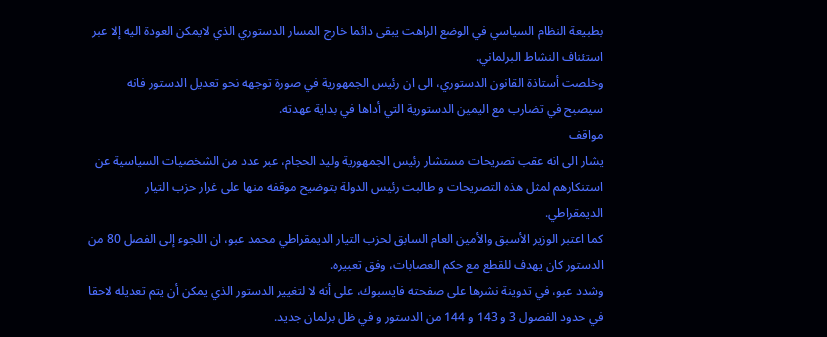بطبيعة النظام السياسي في الوضع الراهت يبقى دائما خارج المسار الدستوري الذي لايمكن العودة اليه إلا عبر استئناف النشاط البرلماني.
وخلصت أستاذة القانون الدستوري، الى ان رئيس الجمهورية في صورة توجهه نحو تعديل الدستور فانه سيصبح في تضارب مع اليمين الدستورية التي أداها في بداية عهدته.
مواقف
يشار الى انه عقب تصريحات مستشار رئيس الجمهورية وليد الحجام، عبر عدد من الشخصيات السياسية عن استنكارهم لمثل هذه التصريحات و طالبت رئيس الدولة بتوضيح موقفه منها على غرار حزب التيار الديمقراطي.
كما اعتبر الوزير الأسبق والأمين العام السابق لحزب التيار الديمقراطي محمد عبو، ان اللجوء إلى الفصل 80 من الدستور كان يهدف للقطع مع حكم العصابات، وفق تعبيره.
وشدد عبو، في تدوينة نشرها على صفحته فايسبوك، على أنه لا لتغيير الدستور الذي يمكن أن يتم تعديله لاحقا في حدود الفصول 3 و 143 و 144 من الدستور و في ظل برلمان جديد.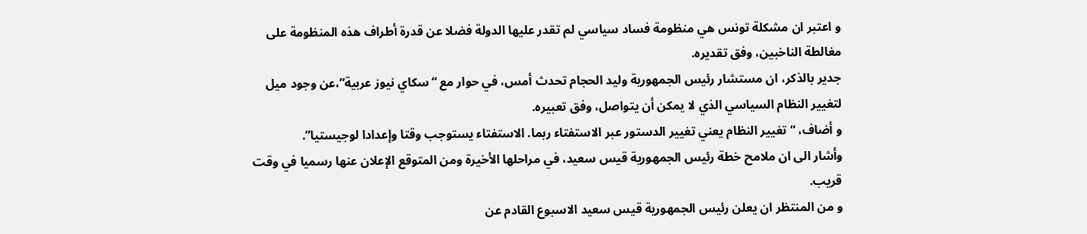و اعتبر ان مشكلة تونس هي منظومة فساد سياسي لم تقدر عليها الدولة فضلا عن قدرة أطراف هذه المنظومة على مغالطة الناخبين، وفق تقديره.
جدير بالذكر، ان مستشار رئيس الجمهورية وليد الحجام تحدث أمس، في حوار مع “سكاي نيوز عربية”،عن وجود ميل لتغيير النظام السياسي الذي لا يمكن أن يتواصل، وفق تعبيره.
و أضاف، “تغيير النظام يعني تغيير الدستور عبر الاستفتاء ربما. الاستفتاء يستوجب وقتا وإعدادا لوجيستيا”.
وأشار الى ان ملامح خطة رئيس الجمهورية قيس سعيد، في مراحلها الأخيرة ومن المتوقع الإعلان عنها رسميا في وقت قريب.
و من المنتظر ان يعلن رئيس الجمهورية قيس سعيد الاسبوع القادم عن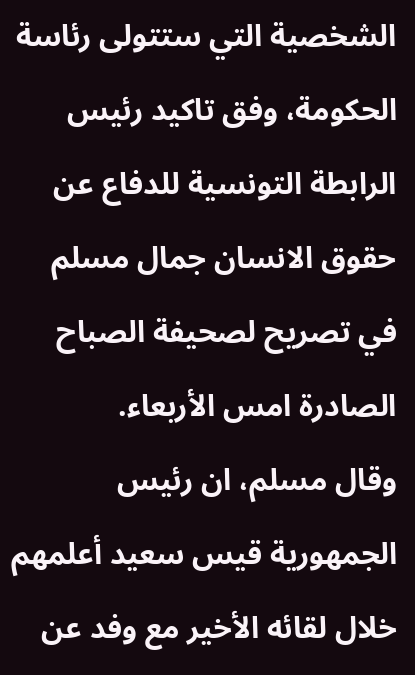الشخصية التي ستتولى رئاسة الحكومة، وفق تاكيد رئيس الرابطة التونسية للدفاع عن حقوق الانسان جمال مسلم في تصريح لصحيفة الصباح الصادرة امس الأربعاء.
وقال مسلم، ان رئيس الجمهورية قيس سعيد أعلمهم خلال لقائه الأخير مع وفد عن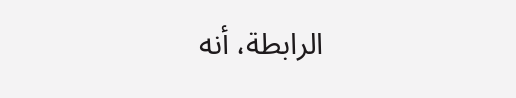الرابطة، أنه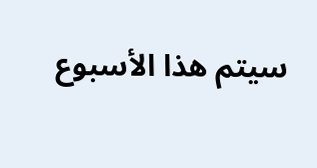سيتم هذا الأسبوع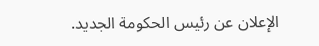الإعلان عن رئيس الحكومة الجديد.